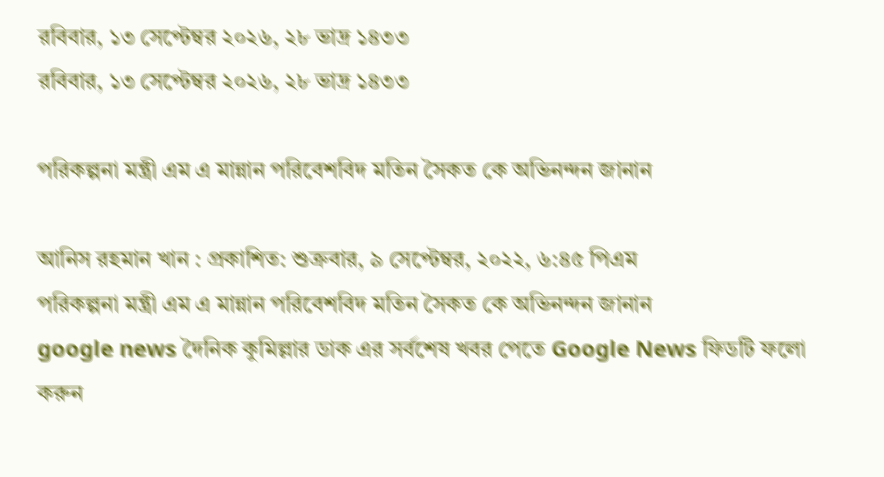রবিবার, ১৩ সেপ্টেম্বর ২০২৬, ২৮ ভাদ্র ১৪৩৩
রবিবার, ১৩ সেপ্টেম্বর ২০২৬, ২৮ ভাদ্র ১৪৩৩

পরিকল্পনা মন্ত্রী এম এ মান্নান পরিবেশবিদ মতিন সৈকত কে অভিনন্দন জানান

আনিস রহমান খান : প্রকাশিত: শুক্রবার, ৯ সেপ্টেম্বর, ২০২২, ৬:৪৫ পিএম
পরিকল্পনা মন্ত্রী এম এ মান্নান পরিবেশবিদ মতিন সৈকত কে অভিনন্দন জানান
google news দৈনিক কুমিল্লার ডাক এর সর্বশেষ খবর পেতে Google News ফিডটি ফলো করুন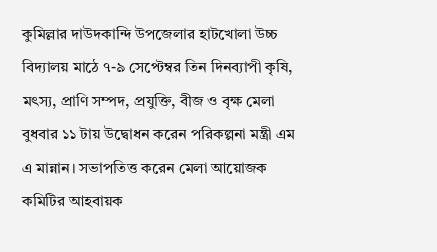কুমিল্লার দাউদকান্দি উপজেলার হাটখোলা উচ্চ বিদ্যালয় মাঠে ৭-৯ সেপ্টেম্বর তিন দিনব্যাপী কৃষি, মৎস্য, প্রাণি সম্পদ, প্রযুক্তি, বীজ ও বৃক্ষ মেলা বুধবার ১১ টায় উদ্বোধন করেন পরিকল্পনা মন্ত্রী এম এ মান্নান। সভাপতিত্ত করেন মেলা আয়োজক কমিটির আহবায়ক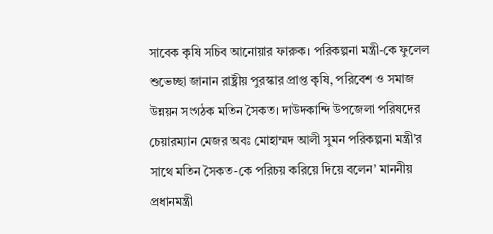সাবেক কৃষি সচিব আনোয়ার ফারুক। পরিকল্পনা মন্ত্রী-কে ফুলেল শুভেচ্ছা জানান রাষ্ট্রীয় পুরস্কার প্রাপ্ত কৃষি, পরিবেশ ও সমাজ উন্নয়ন সংগঠক মতিন সৈকত। দাউদকান্দি উপজেলা পরিষদের চেয়ারম্যান মেজর অবঃ মোহাম্মদ আলী সুমন পরিকল্পনা মন্ত্রী’র সাথে মতিন সৈকত-কে পরিচয় করিয়ে দিয়ে বলেন’ মাননীয় প্রধানমন্ত্রী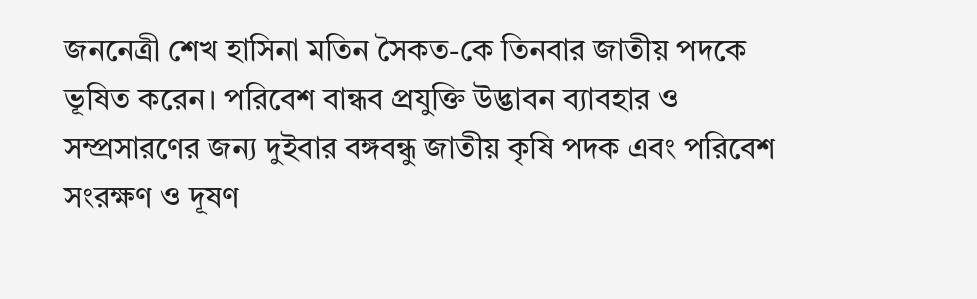জননেত্রী শেখ হাসিনা মতিন সৈকত-কে তিনবার জাতীয় পদকে ভূষিত করেন। পরিবেশ বান্ধব প্রযুক্তি উদ্ভাবন ব্যাবহার ও সম্প্রসারণের জন্য দুইবার বঙ্গবন্ধু জাতীয় কৃষি পদক এবং পরিবেশ সংরক্ষণ ও দূষণ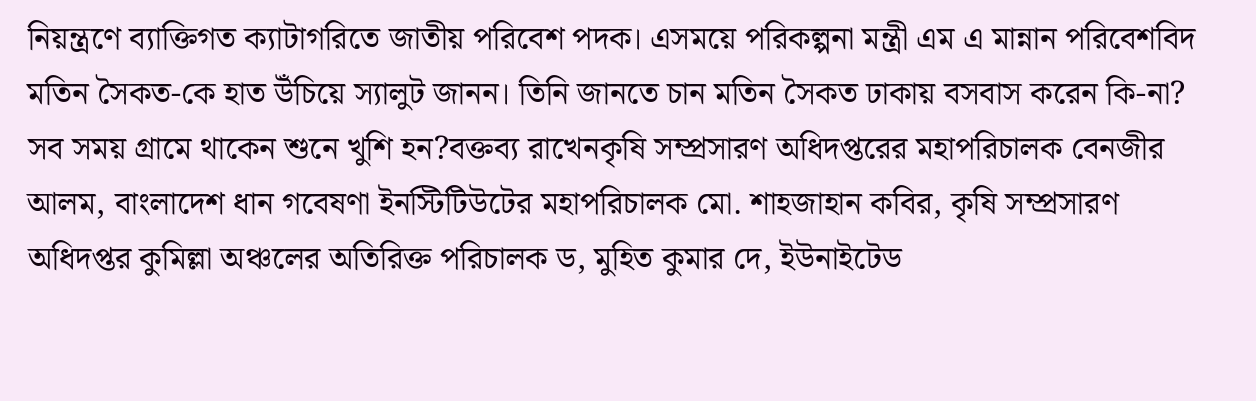নিয়ন্ত্রণে ব্যাক্তিগত ক্যাটাগরিতে জাতীয় পরিবেশ পদক। এসময়ে পরিকল্পনা মন্ত্রী এম এ মান্নান পরিবেশবিদ মতিন সৈকত-কে হাত উঁচিয়ে স্যালুট জানন। তিনি জানতে চান মতিন সৈকত ঢাকায় বসবাস করেন কি-না? সব সময় গ্রামে থাকেন শুনে খুশি হন?বক্তব্য রাখেনকৃষি সম্প্রসারণ অধিদপ্তরের মহাপরিচালক বেনজীর আলম, বাংলাদেশ ধান গবেষণা ইনস্টিটিউটের মহাপরিচালক মো. শাহজাহান কবির, কৃষি সম্প্রসারণ অধিদপ্তর কুমিল্লা অঞ্চলের অতিরিক্ত পরিচালক ড, মুহিত কুমার দে, ইউনাইটেড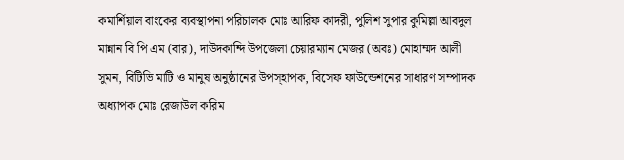কমার্শিয়াল বাংকের ব্যবস্থাপনা পরিচালক মোঃ আরিফ কাদরী, পুলিশ সুপার কুমিল্লা আবদুল মান্নান বি পি এম (বার), দাউদকান্দি উপজেলা চেয়ারম্যান মেজর (অবঃ) মোহাম্মদ আলী সুমন, বিটিভি মাটি ও মানুষ অনুষ্ঠানের উপস্হাপক, বিসেফ ফাউন্ডেশনের সাধারণ সম্পাদক অধ্যাপক মোঃ রেজাউল করিম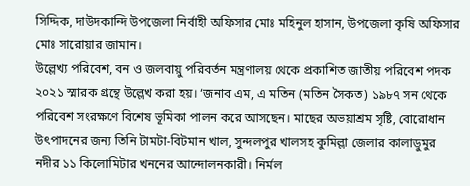সিদ্দিক, দাউদকান্দি উপজেলা নির্বাহী অফিসার মোঃ মহিনুল হাসান, উপজেলা কৃষি অফিসার মোঃ সারোয়ার জামান।
উল্লেখ্য পরিবেশ, বন ও জলবায়ু পরিবর্তন মন্ত্রণালয় থেকে প্রকাশিত জাতীয় পরিবেশ পদক ২০২১ স্মারক গ্রন্থে উল্লেখ করা হয়। ‘জনাব এম, এ মতিন (মতিন সৈকত) ১৯৮৭ সন থেকে পরিবেশ সংরক্ষণে বিশেষ ভূমিকা পালন করে আসছেন। মাছের অভয়াশ্রম সৃষ্টি, বোরোধান উৎপাদনের জন্য তিনি টামটা-বিটমান খাল, সুন্দলপুর খালসহ কুমিল্লা জেলার কালাডুমুর নদীর ১১ কিলোমিটার খননের আন্দোলনকারী। নির্মল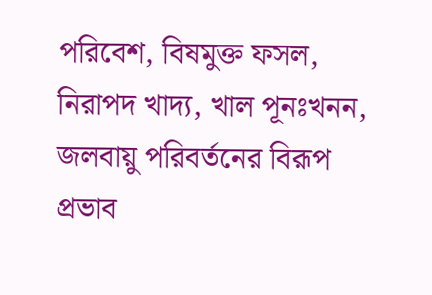পরিবেশ, বিষমুক্ত ফসল, নিরাপদ খাদ্য, খাল পূনঃখনন, জলবায়ু পরিবর্তনের বিরূপ প্রভাব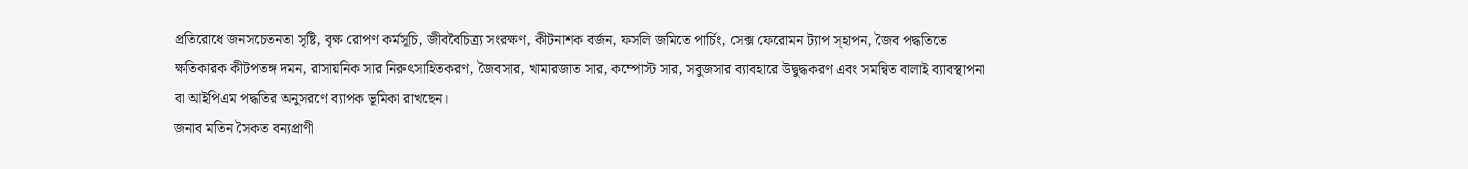প্রতিরোধে জনসচেতনতা সৃষ্টি, বৃক্ষ রোপণ কর্মসূচি, জীববৈচিত্র্য সংরক্ষণ, কীটনাশক বর্জন, ফসলি জমিতে পার্চিং, সেক্স ফেরোমন ট্যাপ স্হাপন, জৈব পদ্ধতিতে ক্ষতিকারক কীটপতঙ্গ দমন, রাসায়নিক সার নিরুৎসাহিতকরণ, জৈবসার, খামারজাত সার, কম্পোস্ট সার, সবুজসার ব্যাবহারে উদ্বুদ্ধকরণ এবং সমন্বিত বালাই ব্যাবস্থাপনা বা আইপিএম পদ্ধতির অনুসরণে ব্যাপক ভূমিকা রাখছেন।
জনাব মতিন সৈকত বন্যপ্রাণী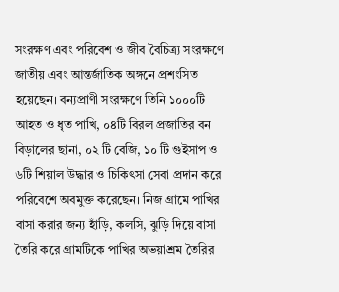সংরক্ষণ এবং পরিবেশ ও জীব বৈচিত্র্য সংরক্ষণে জাতীয় এবং আন্তর্জাতিক অঙ্গনে প্রশংসিত হয়েছেন। বন্যপ্রাণী সংরক্ষণে তিনি ১০০০টি আহত ও ধৃত পাখি, ০৪টি বিরল প্রজাতির বন বিড়ালের ছানা, ০২ টি বেজি, ১০ টি গুইসাপ ও ৬টি শিয়াল উদ্ধার ও চিকিৎসা সেবা প্রদান করে পরিবেশে অবমুক্ত করেছেন। নিজ গ্রামে পাখির বাসা করার জন্য হাঁড়ি, কলসি, ঝুড়ি দিয়ে বাসা তৈরি করে গ্রামটিকে পাখির অভয়াশ্রম তৈরির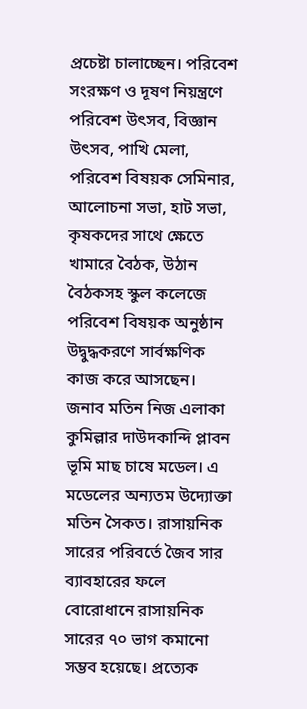প্রচেষ্টা চালাচ্ছেন। পরিবেশ সংরক্ষণ ও দূষণ নিয়ন্ত্রণে পরিবেশ উৎসব, বিজ্ঞান উৎসব, পাখি মেলা, পরিবেশ বিষয়ক সেমিনার, আলোচনা সভা, হাট সভা, কৃষকদের সাথে ক্ষেতে খামারে বৈঠক, উঠান বৈঠকসহ স্কুল কলেজে পরিবেশ বিষয়ক অনুষ্ঠান উদ্বুদ্ধকরণে সার্বক্ষণিক কাজ করে আসছেন।
জনাব মতিন নিজ এলাকা কুমিল্লার দাউদকান্দি প্লাবন ভূমি মাছ চাষে মডেল। এ মডেলের অন্যতম উদ্যোক্তা মতিন সৈকত। রাসায়নিক সারের পরিবর্তে জৈব সার ব্যাবহারের ফলে বোরোধানে রাসায়নিক সারের ৭০ ভাগ কমানো সম্ভব হয়েছে। প্রত্যেক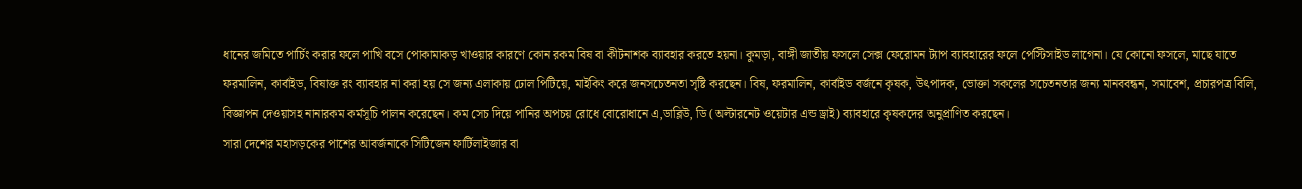ধানের জমিতে পার্চিং করার ফলে পাখি বসে পোকামাকড় খাওয়ার কারণে কোন রকম বিষ বা কীটনাশক ব্যাবহার করতে হয়না। কুমড়া, বাঙ্গী জাতীয় ফসলে সেক্স ফেরোমন ট্যাপ ব্যাবহারের ফলে পেস্টিসাইড লাগেনা। যে কোনো ফসলে, মাছে যাতে ফরমালিন, কার্বাইড, বিষাক্ত রং ব্যাবহার না করা হয় সে জন্য এলাকায় ঢোল পিটিয়ে, মাইকিং করে জনসচেতনতা সৃষ্টি করছেন। বিষ, ফরমালিন, কার্বাইড বর্জনে কৃষক, উৎপাদক, ভোক্তা সকলের সচেতনতার জন্য মানববন্ধন, সমাবেশ, প্রচারপত্র বিলি, বিজ্ঞাপন দেওয়াসহ নানারকম কর্মসূচি পালন করেছেন। কম সেচ দিয়ে পানির অপচয় রোধে বোরোধানে এ,ডাব্লিউ, ডি (অল্টারনেট ওয়েটার এন্ড ড্রাই) ব্যাবহারে কৃষকদের অনুপ্রাণিত করছেন।
সারা দেশের মহাসড়কের পাশের আবর্জনাকে সিটিজেন ফার্টিলাইজার বা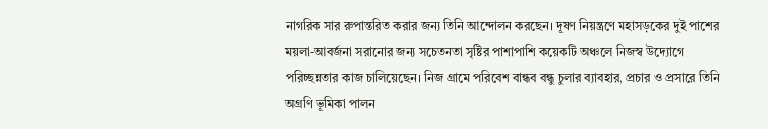নাগরিক সার রুপান্তরিত করার জন্য তিনি আন্দোলন করছেন। দূষণ নিয়ন্ত্রণে মহাসড়কের দুই পাশের ময়লা-আবর্জনা সরানোর জন্য সচেতনতা সৃষ্টির পাশাপাশি কয়েকটি অঞ্চলে নিজস্ব উদ্যোগে পরিচ্ছন্নতার কাজ চালিয়েছেন। নিজ গ্রামে পরিবেশ বান্ধব বন্ধু চুলার ব্যাবহার, প্রচার ও প্রসারে তিনি অগ্রণি ভূমিকা পালন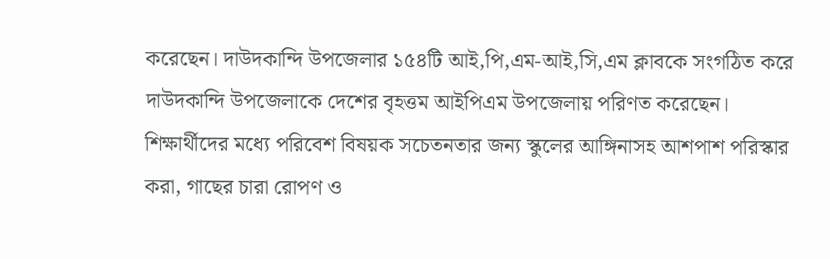করেছেন। দাউদকান্দি উপজেলার ১৫৪টি আই,পি,এম-আই,সি,এম ক্লাবকে সংগঠিত করে দাউদকান্দি উপজেলাকে দেশের বৃহত্তম আইপিএম উপজেলায় পরিণত করেছেন। শিক্ষার্থীদের মধ্যে পরিবেশ বিষয়ক সচেতনতার জন্য স্কুলের আঙ্গিনাসহ আশপাশ পরিস্কার করা, গাছের চারা রোপণ ও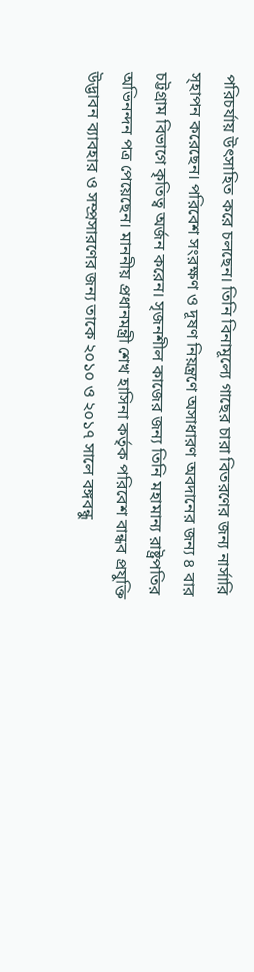পরিচর্যায় উৎসাহিত করে চলছেন। তিনি বিনামূল্যে গাছের চারা বিতরণের জন্য নার্সারি স্হাপন করেছেন। পরিবেশ সংরক্ষণ ও দূষণ নিয়ন্ত্রণে অসাধারণ অবদানের জন্য ৪ বার চট্টগ্রাম বিভাগে কৃতিত্ব অর্জন করেন। সৃজনশীল কাজের জন্য তিনি মহামান্য রাষ্ট্রপতির অভিনন্দন পত্র পেয়েছেন। মাননীয় প্রধানমন্ত্রী শেখ হাসিনা কর্তৃক পরিবেশ বান্ধব প্রযুক্তি উদ্ভাবন ব্যাবহার ও সম্প্রসারণের জন্য তাকে ২০১০ ও ২০১৭ সালে বঙ্গবন্ধু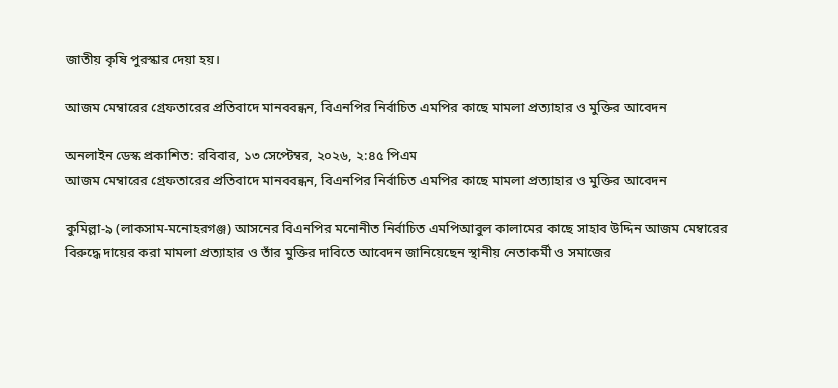জাতীয় কৃষি পুরস্কার দেয়া হয়।

আজম মেম্বারের গ্রেফতারের প্রতিবাদে মানববন্ধন, বিএনপির নির্বাচিত এমপির কাছে মামলা প্রত্যাহার ও মুক্তির আবেদন

অনলাইন ডেস্ক প্রকাশিত: রবিবার, ১৩ সেপ্টেম্বর, ২০২৬, ২:৪৫ পিএম
আজম মেম্বারের গ্রেফতারের প্রতিবাদে মানববন্ধন, বিএনপির নির্বাচিত এমপির কাছে মামলা প্রত্যাহার ও মুক্তির আবেদন

কুমিল্লা-৯ (লাকসাম-মনোহরগঞ্জ) আসনের বিএনপির মনোনীত নির্বাচিত এমপিআবুল কালামের কাছে সাহাব উদ্দিন আজম মেম্বারের বিরুদ্ধে দায়ের করা মামলা প্রত্যাহার ও তাঁর মুক্তির দাবিতে আবেদন জানিয়েছেন স্থানীয় নেতাকর্মী ও সমাজের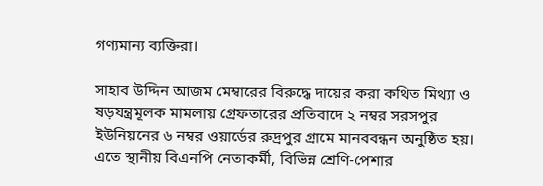গণ্যমান্য ব্যক্তিরা।

সাহাব উদ্দিন আজম মেম্বারের বিরুদ্ধে দায়ের করা কথিত মিথ্যা ও ষড়যন্ত্রমূলক মামলায় গ্রেফতারের প্রতিবাদে ২ নম্বর সরসপুর ইউনিয়নের ৬ নম্বর ওয়ার্ডের রুদ্রপুর গ্রামে মানববন্ধন অনুষ্ঠিত হয়। এতে স্থানীয় বিএনপি নেতাকর্মী, বিভিন্ন শ্রেণি-পেশার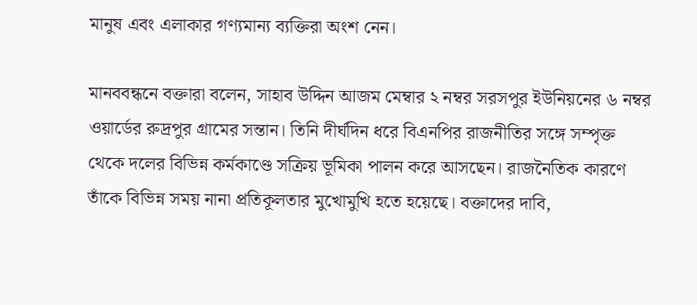মানুষ এবং এলাকার গণ্যমান্য ব্যক্তিরা অংশ নেন।

মানববন্ধনে বক্তারা বলেন, সাহাব উদ্দিন আজম মেম্বার ২ নম্বর সরসপুর ইউনিয়নের ৬ নম্বর ওয়ার্ডের রুদ্রপুর গ্রামের সন্তান। তিনি দীর্ঘদিন ধরে বিএনপির রাজনীতির সঙ্গে সম্পৃক্ত থেকে দলের বিভিন্ন কর্মকাণ্ডে সক্রিয় ভূমিকা পালন করে আসছেন। রাজনৈতিক কারণে তাঁকে বিভিন্ন সময় নানা প্রতিকূলতার মুখোমুখি হতে হয়েছে। বক্তাদের দাবি,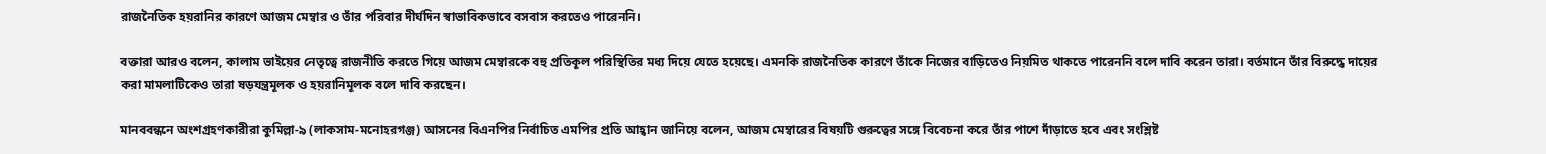রাজনৈতিক হয়রানির কারণে আজম মেম্বার ও তাঁর পরিবার দীর্ঘদিন স্বাভাবিকভাবে বসবাস করতেও পারেননি।

বক্তারা আরও বলেন, কালাম ভাইয়ের নেতৃত্বে রাজনীতি করতে গিয়ে আজম মেম্বারকে বহু প্রতিকূল পরিস্থিতির মধ্য দিয়ে যেতে হয়েছে। এমনকি রাজনৈতিক কারণে তাঁকে নিজের বাড়িতেও নিয়মিত থাকতে পারেননি বলে দাবি করেন তারা। বর্তমানে তাঁর বিরুদ্ধে দায়ের করা মামলাটিকেও তারা ষড়যন্ত্রমূলক ও হয়রানিমূলক বলে দাবি করছেন।

মানববন্ধনে অংশগ্রহণকারীরা কুমিল্লা-৯ (লাকসাম-মনোহরগঞ্জ) আসনের বিএনপির নির্বাচিত এমপির প্রতি আহ্বান জানিয়ে বলেন, আজম মেম্বারের বিষয়টি গুরুত্বের সঙ্গে বিবেচনা করে তাঁর পাশে দাঁড়াতে হবে এবং সংশ্লিষ্ট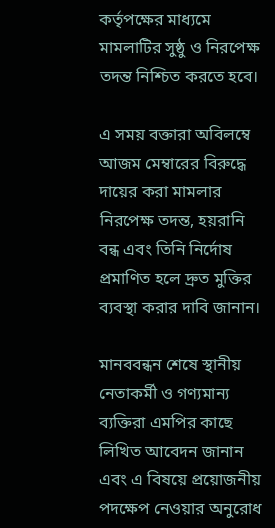কর্তৃপক্ষের মাধ্যমে মামলাটির সুষ্ঠু ও নিরপেক্ষ তদন্ত নিশ্চিত করতে হবে।

এ সময় বক্তারা অবিলম্বে আজম মেম্বারের বিরুদ্ধে দায়ের করা মামলার নিরপেক্ষ তদন্ত, হয়রানি বন্ধ এবং তিনি নির্দোষ প্রমাণিত হলে দ্রুত মুক্তির ব্যবস্থা করার দাবি জানান।

মানববন্ধন শেষে স্থানীয় নেতাকর্মী ও গণ্যমান্য ব্যক্তিরা এমপির কাছে লিখিত আবেদন জানান এবং এ বিষয়ে প্রয়োজনীয় পদক্ষেপ নেওয়ার অনুরোধ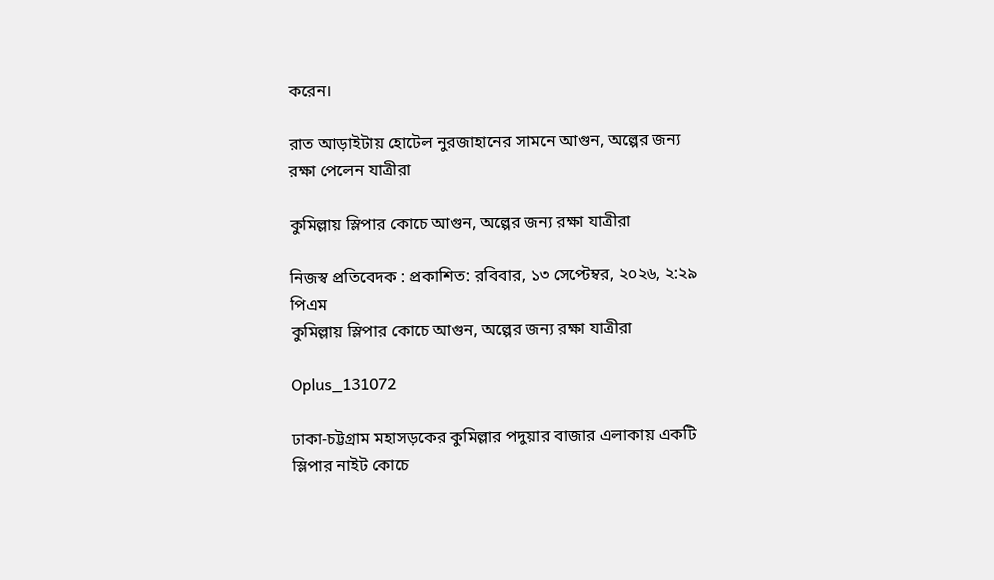করেন।

রাত আড়াইটায় হোটেল নুরজাহানের সামনে আগুন, অল্পের জন্য রক্ষা পেলেন যাত্রীরা

কুমিল্লায় স্লিপার কোচে আগুন, অল্পের জন্য রক্ষা যাত্রীরা

নিজস্ব প্রতিবেদক : প্রকাশিত: রবিবার, ১৩ সেপ্টেম্বর, ২০২৬, ২:২৯ পিএম
কুমিল্লায় স্লিপার কোচে আগুন, অল্পের জন্য রক্ষা যাত্রীরা

Oplus_131072

ঢাকা-চট্টগ্রাম মহাসড়কের কুমিল্লার পদুয়ার বাজার এলাকায় একটি স্লিপার নাইট কোচে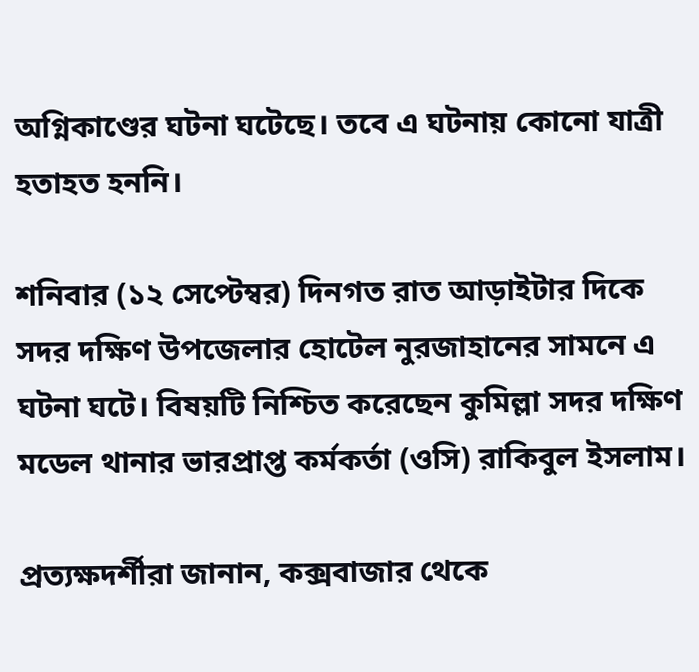অগ্নিকাণ্ডের ঘটনা ঘটেছে। তবে এ ঘটনায় কোনো যাত্রী হতাহত হননি।

শনিবার (১২ সেপ্টেম্বর) দিনগত রাত আড়াইটার দিকে সদর দক্ষিণ উপজেলার হোটেল নুরজাহানের সামনে এ ঘটনা ঘটে। বিষয়টি নিশ্চিত করেছেন কুমিল্লা সদর দক্ষিণ মডেল থানার ভারপ্রাপ্ত কর্মকর্তা (ওসি) রাকিবুল ইসলাম।

প্রত্যক্ষদর্শীরা জানান, কক্সবাজার থেকে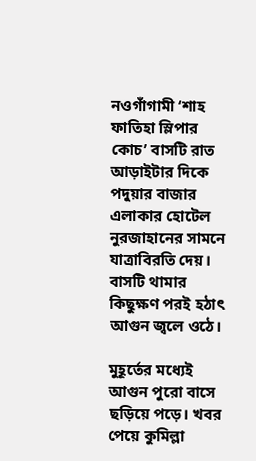নওগাঁগামী ‘শাহ ফাতিহা স্লিপার কোচ’ বাসটি রাত আড়াইটার দিকে পদুয়ার বাজার এলাকার হোটেল নুরজাহানের সামনে যাত্রাবিরতি দেয়। বাসটি থামার কিছুক্ষণ পরই হঠাৎ আগুন জ্বলে ওঠে।

মুহূর্তের মধ্যেই আগুন পুরো বাসে ছড়িয়ে পড়ে। খবর পেয়ে কুমিল্লা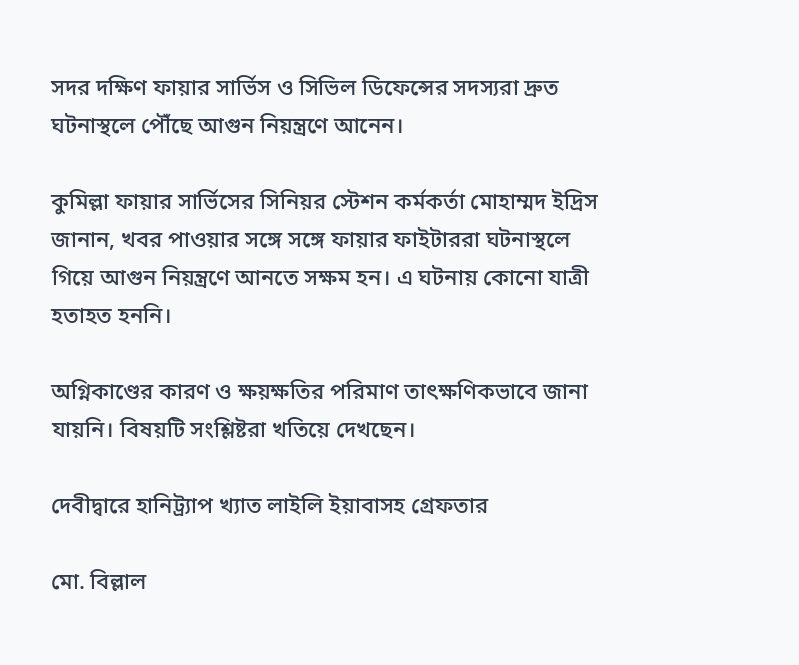সদর দক্ষিণ ফায়ার সার্ভিস ও সিভিল ডিফেন্সের সদস্যরা দ্রুত ঘটনাস্থলে পৌঁছে আগুন নিয়ন্ত্রণে আনেন।

কুমিল্লা ফায়ার সার্ভিসের সিনিয়র স্টেশন কর্মকর্তা মোহাম্মদ ইদ্রিস জানান, খবর পাওয়ার সঙ্গে সঙ্গে ফায়ার ফাইটাররা ঘটনাস্থলে গিয়ে আগুন নিয়ন্ত্রণে আনতে সক্ষম হন। এ ঘটনায় কোনো যাত্রী হতাহত হননি।

অগ্নিকাণ্ডের কারণ ও ক্ষয়ক্ষতির পরিমাণ তাৎক্ষণিকভাবে জানা যায়নি। বিষয়টি সংশ্লিষ্টরা খতিয়ে দেখছেন।

দেবীদ্বারে হানিট্র‍্যাপ খ‍্যাত লাইলি ইয়াবাসহ গ্রেফতার

মো. বিল্লাল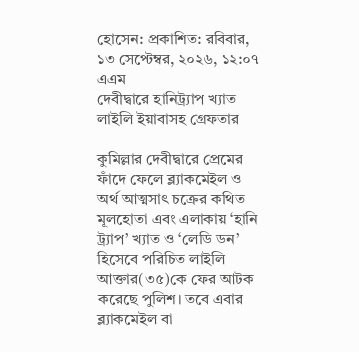হোসেন: প্রকাশিত: রবিবার, ১৩ সেপ্টেম্বর, ২০২৬, ১২:০৭ এএম
দেবীদ্বারে হানিট্র‍্যাপ খ‍্যাত লাইলি ইয়াবাসহ গ্রেফতার

কুমিল্লার দেবীদ্বারে প্রেমের ফাঁদে ফেলে ব্ল্যাকমেইল ও অর্থ আত্মসাৎ চক্রের কথিত মূলহোতা এবং এলাকায় ‘হানি ট্র‍্যাপ’ খ‍্যাত ও ‘লেডি ডন’ হিসেবে পরিচিত লাইলি আক্তার(৩৫)কে ফের আটক করেছে পুলিশ। তবে এবার ব্ল্যাকমেইল বা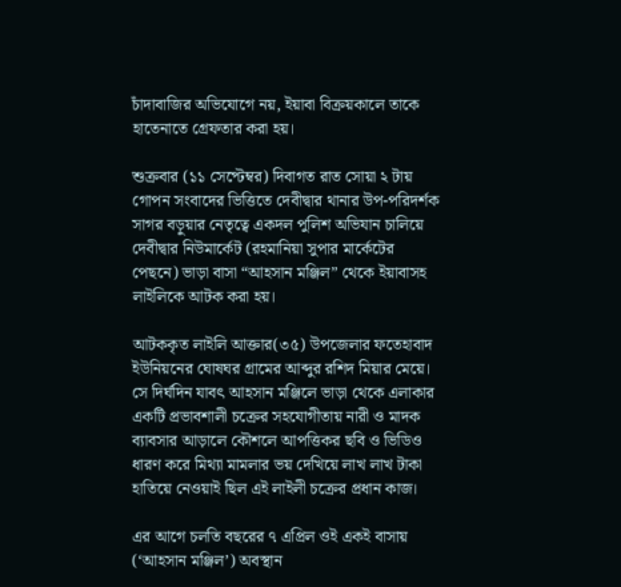চাঁদাবাজির অভিযোগে নয়, ইয়াবা বিক্রয়কালে তাকে হাতেনাতে গ্রেফতার করা হয়।

শুক্রবার (১১ সেপ্টেম্বর) দিবাগত রাত সোয়া ২ টায় গোপন সংবাদের ভিত্তিতে দেবীদ্বার থানার উপ-পরিদর্শক সাগর বড়ুয়ার নেতৃত্বে একদল পুলিশ অভিযান চালিয়ে দেবীদ্বার নিউমার্কেট (রহমানিয়া সুপার মার্কেটের পেছনে) ভাড়া বাসা “আহসান মঞ্জিল” থেকে ইয়াবাসহ লাইলিকে আটক করা হয়।

আটককৃত লাইলি আক্তার(৩৫) উপজেলার ফতেহাবাদ ইউনিয়নের ঘোষঘর গ্রামের আব্দুর রশিদ মিয়ার মেয়ে। সে দির্ঘদিন যাবৎ আহসান মঞ্জিলে ভাড়া থেকে এলাকার একটি প্রভাবশালী চক্রের সহযোগীতায় নারী ও মাদক ব্যাবসার আড়ালে কৌশলে আপত্তিকর ছবি ও ভিডিও ধারণ করে মিথ্যা মামলার ভয় দেখিয়ে লাখ লাখ টাকা হাতিয়ে নেওয়াই ছিল এই লাইলী চক্রের প্রধান কাজ।

এর আগে চলতি বছরের ৭ এপ্রিল ওই একই বাসায় (‘আহসান মঞ্জিল’) অবস্থান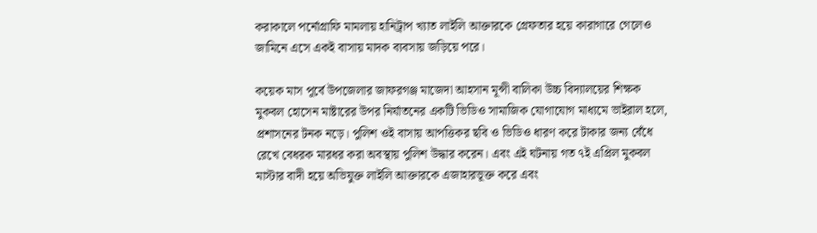করাকালে পর্নোগ্রাফি মামলায় হানিট্রাপ খ্যাত লাইলি আক্তারকে গ্রেফতার হয়ে কারাগারে গেলেও জামিনে এসে একই বাসায় মাদক ব‍্যবসায় জড়িয়ে পরে।

কয়েক মাস পূর্বে উপজেলার জাফরগঞ্জ মাজেদা আহসান মূন্সী বালিকা উচ্চ বিদ‍্যালয়ের শিক্ষক মুকবল হোসেন মাষ্টারের উপর নির্যাতনের একটি ভিডিও সামাজিক যোগাযোগ মাধ্যমে ভাইরাল হলে, প্রশাসনের টনক নড়ে। পুলিশ ওই বাসায় আপত্তিকর ছবি ও ভিডিও ধারণ করে টাকার জন‍্য বেঁধে রেখে বেধরক মারধর করা অবস্থায় পুলিশ উদ্ধার করেন। এবং এই ঘটনায় গত ৭ই এপ্রিল মুকবল মাস্টার বাদী হয়ে অভিযুক্ত লাইলি আক্তারকে এজাহারভূক্ত করে এবং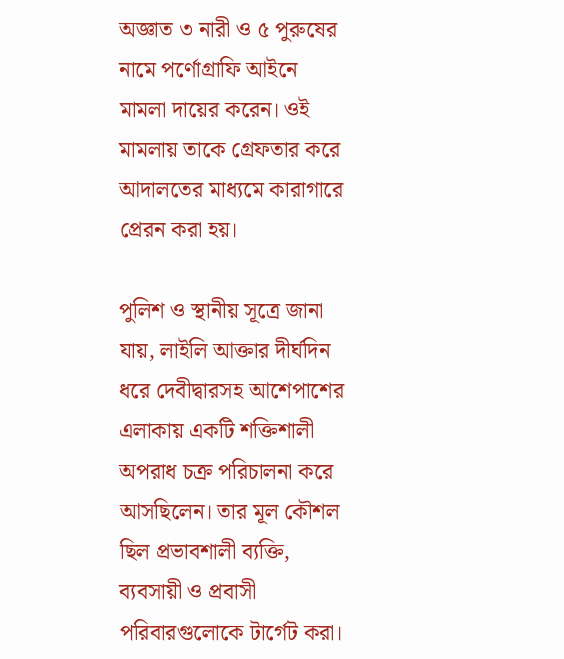অজ্ঞাত ৩ নারী ও ৫ পুরুষের নামে পর্ণোগ্রাফি আইনে মামলা দায়ের করেন। ওই মামলায় তাকে গ্রেফতার করে আদালতের মাধ্যমে কারাগারে প্রেরন করা হয়।

পুলিশ ও স্থানীয় সূত্রে জানা যায়, লাইলি আক্তার দীর্ঘদিন ধরে দেবীদ্বারসহ আশেপাশের এলাকায় একটি শক্তিশালী অপরাধ চক্র পরিচালনা করে আসছিলেন। তার মূল কৌশল ছিল প্রভাবশালী ব্যক্তি, ব্যবসায়ী ও প্রবাসী পরিবারগুলোকে টার্গেট করা।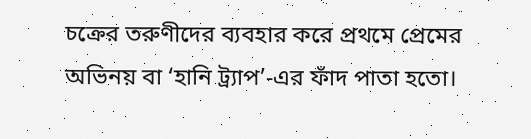চক্রের তরুণীদের ব্যবহার করে প্রথমে প্রেমের অভিনয় বা ‘হানি ট্র্যাপ’-এর ফাঁদ পাতা হতো।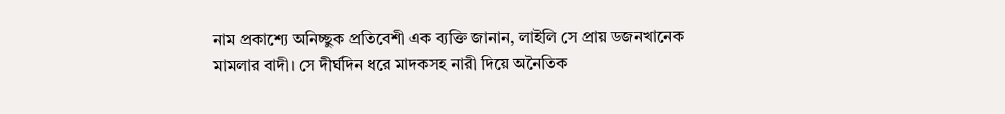নাম প্রকাশ্যে অনিচ্ছুক প্রতিবেশী এক ব্যক্তি জানান, লাইলি সে প্রায় ডজনখানেক মামলার বাদী। সে দীর্ঘদিন ধরে মাদকসহ নারী দিয়ে অনৈতিক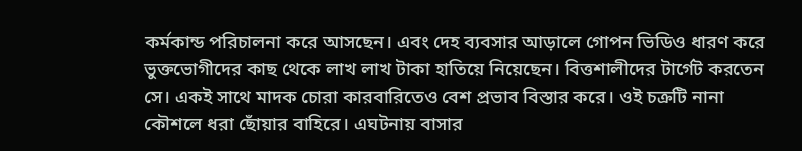কর্মকান্ড পরিচালনা করে আসছেন। এবং দেহ ব্যবসার আড়ালে গোপন ভিডিও ধারণ করে ভুক্তভোগীদের কাছ থেকে লাখ লাখ টাকা হাতিয়ে নিয়েছেন। বিত্তশালীদের টার্গেট করতেন সে। একই সাথে মাদক চোরা কারবারিতেও বেশ প্রভাব বিস্তার করে। ওই চক্রটি নানা কৌশলে ধরা ছোঁয়ার বাহিরে। এঘটনায় বাসার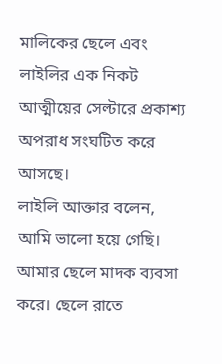মালিকের ছেলে এবং লাইলির এক নিকট আত্মীয়ের সেল্টারে প্রকাশ্য অপরাধ সংঘটিত করে আসছে।
লাইলি আক্তার বলেন, আমি ভালো হয়ে গেছি। আমার ছেলে মাদক ব‍্যবসা করে। ছেলে রাতে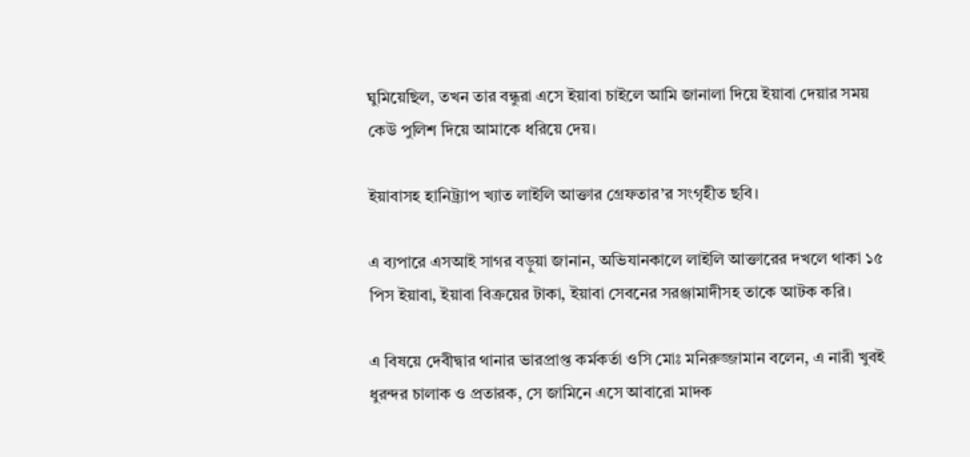ঘুমিয়েছিল, তখন তার বন্ধুরা এসে ইয়াবা চাইলে আমি জানালা দিয়ে ইয়াবা দেয়ার সময় কেউ পুলিশ দিয়ে আমাকে ধরিয়ে দেয়।

ইয়াবাসহ হানিট্র‍্যাপ খ‍্যাত লাইলি আক্তার গ্রেফতার’র সংগৃহীত ছবি।

এ ব‍্যপারে এসআই সাগর বড়ুয়া জানান, অভিযানকালে লাইলি আক্তারের দখলে থাকা ১৫ পিস ইয়াবা, ইয়াবা বিক্রয়ের টাকা, ইয়াবা সেবনের সরঞ্জামাদীসহ তাকে আটক করি।

এ বিষয়ে দেবীদ্বার থানার ভারপ্রাপ্ত কর্মকর্তা ওসি মোঃ মনিরুজ্জামান বলেন, এ নারী খুবই ধুরন্দর চালাক ও প্রতারক, সে জামিনে এসে আবারো মাদক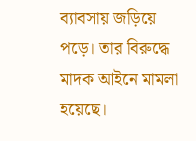ব‍্যাবসায় জড়িয়ে পড়ে। তার বিরুদ্ধে মাদক আইনে মামলা হয়েছে।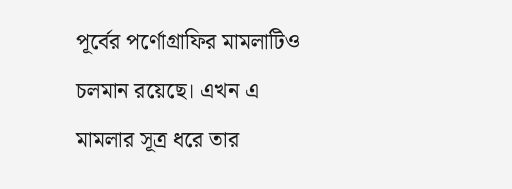পূর্বের পর্ণোগ্রাফির মামলাটিও চলমান রয়েছে। এখন এ মামলার সূত্র ধরে তার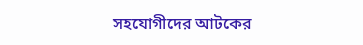সহযোগীদের আটকের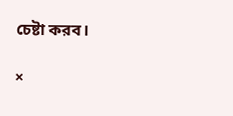চেষ্টা করব।

×